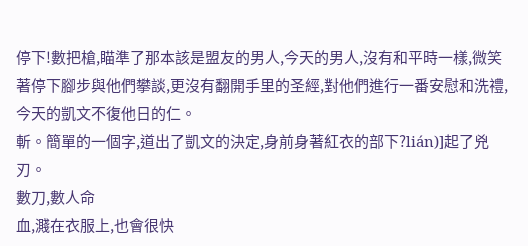停下!數把槍,瞄準了那本該是盟友的男人,今天的男人,沒有和平時一樣,微笑著停下腳步與他們攀談,更沒有翻開手里的圣經,對他們進行一番安慰和洗禮,今天的凱文不復他日的仁。
斬。簡單的一個字,道出了凱文的決定,身前身著紅衣的部下?lián)]起了兇刃。
數刀,數人命
血,濺在衣服上,也會很快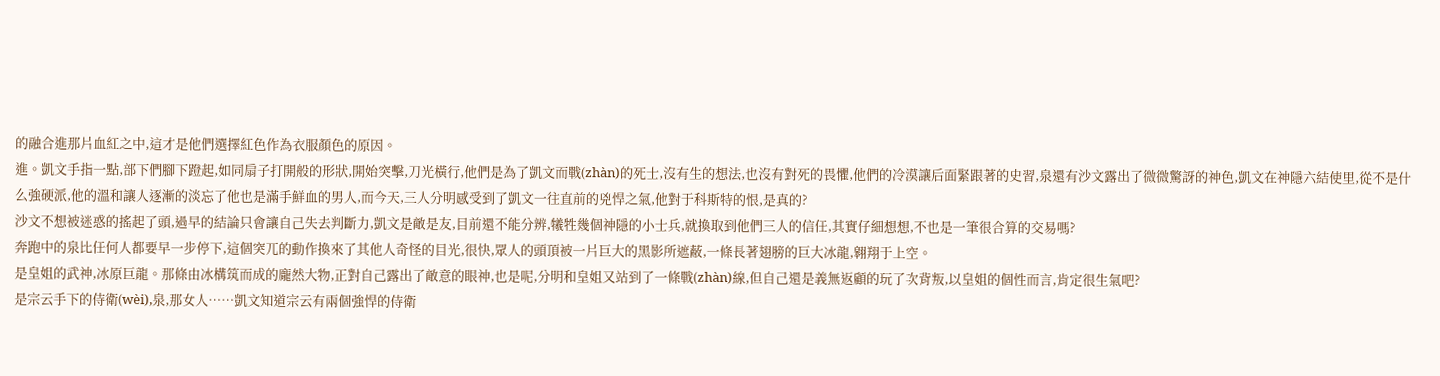的融合進那片血紅之中,這才是他們選擇紅色作為衣服顏色的原因。
進。凱文手指一點,部下們腳下蹬起,如同扇子打開般的形狀,開始突擊,刀光橫行,他們是為了凱文而戰(zhàn)的死士,沒有生的想法,也沒有對死的畏懼,他們的冷漠讓后面緊跟著的史習,泉還有沙文露出了微微驚訝的神色,凱文在神隱六結使里,從不是什么強硬派,他的溫和讓人逐漸的淡忘了他也是滿手鮮血的男人,而今天,三人分明感受到了凱文一往直前的兇悍之氣,他對于科斯特的恨,是真的?
沙文不想被迷惑的搖起了頭,過早的結論只會讓自己失去判斷力,凱文是敵是友,目前還不能分辨,犧牲幾個神隱的小士兵,就換取到他們三人的信任,其實仔細想想,不也是一筆很合算的交易嗎?
奔跑中的泉比任何人都要早一步停下,這個突兀的動作換來了其他人奇怪的目光,很快,眾人的頭頂被一片巨大的黑影所遮蔽,一條長著翅膀的巨大冰龍,翱翔于上空。
是皇姐的武神,冰原巨龍。那條由冰構筑而成的龐然大物,正對自己露出了敵意的眼神,也是呢,分明和皇姐又站到了一條戰(zhàn)線,但自己還是義無返顧的玩了次背叛,以皇姐的個性而言,肯定很生氣吧?
是宗云手下的侍衛(wèi),泉,那女人……凱文知道宗云有兩個強悍的侍衛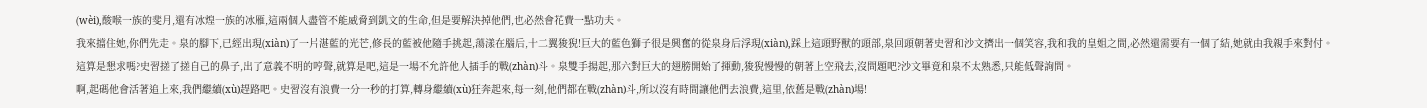(wèi),酸喉一族的斐月,還有冰煌一族的冰雁,這兩個人盡管不能威脅到凱文的生命,但是要解決掉他們,也必然會花費一點功夫。
我來擋住她,你們先走。泉的腳下,已經出現(xiàn)了一片湛藍的光芒,修長的藍被他隨手挑起,蕩漾在腦后,十二翼狻猊!巨大的藍色獅子很是興奮的從泉身后浮現(xiàn),踩上這頭野獸的頭部,泉回頭朝著史習和沙文擠出一個笑容,我和我的皇姐之間,必然還需要有一個了結,她就由我親手來對付。
這算是懇求嗎?史習搓了搓自己的鼻子,出了意義不明的哼聲,就算是吧,這是一場不允許他人插手的戰(zhàn)斗。泉雙手揚起,那六對巨大的翅膀開始了揮動,狻猊慢慢的朝著上空飛去,沒問題吧?沙文畢竟和泉不太熟悉,只能低聲詢問。
啊,起碼他會活著追上來,我們繼續(xù)趕路吧。史習沒有浪費一分一秒的打算,轉身繼續(xù)狂奔起來,每一刻,他們都在戰(zhàn)斗,所以沒有時間讓他們去浪費,這里,依舊是戰(zhàn)場!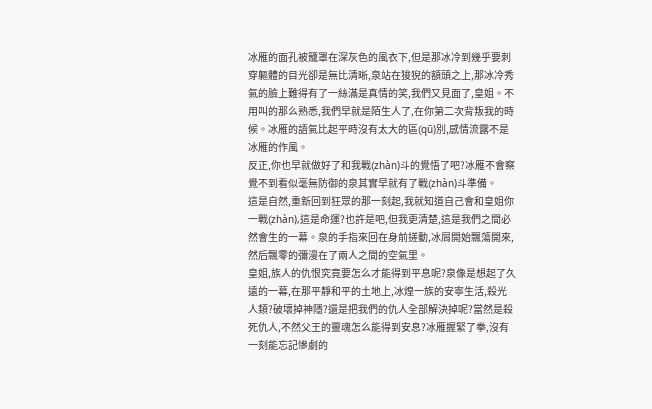冰雁的面孔被籠罩在深灰色的風衣下,但是那冰冷到幾乎要刺穿軀體的目光卻是無比清晰,泉站在狻猊的額頭之上,那冰冷秀氣的臉上難得有了一絲滿是真情的笑,我們又見面了,皇姐。不用叫的那么熟悉,我們早就是陌生人了,在你第二次背叛我的時候。冰雁的語氣比起平時沒有太大的區(qū)別,感情流露不是冰雁的作風。
反正,你也早就做好了和我戰(zhàn)斗的覺悟了吧?冰雁不會察覺不到看似毫無防御的泉其實早就有了戰(zhàn)斗準備。
這是自然,重新回到狂眾的那一刻起,我就知道自己會和皇姐你一戰(zhàn),這是命運?也許是吧,但我更清楚,這是我們之間必然會生的一幕。泉的手指來回在身前搓動,冰屑開始飄蕩開來,然后飄零的彌漫在了兩人之間的空氣里。
皇姐,族人的仇恨究竟要怎么才能得到平息呢?泉像是想起了久遠的一幕,在那平靜和平的土地上,冰煌一族的安寧生活,殺光人類?破壞掉神隱?還是把我們的仇人全部解決掉呢?當然是殺死仇人,不然父王的靈魂怎么能得到安息?冰雁握緊了拳,沒有一刻能忘記慘劇的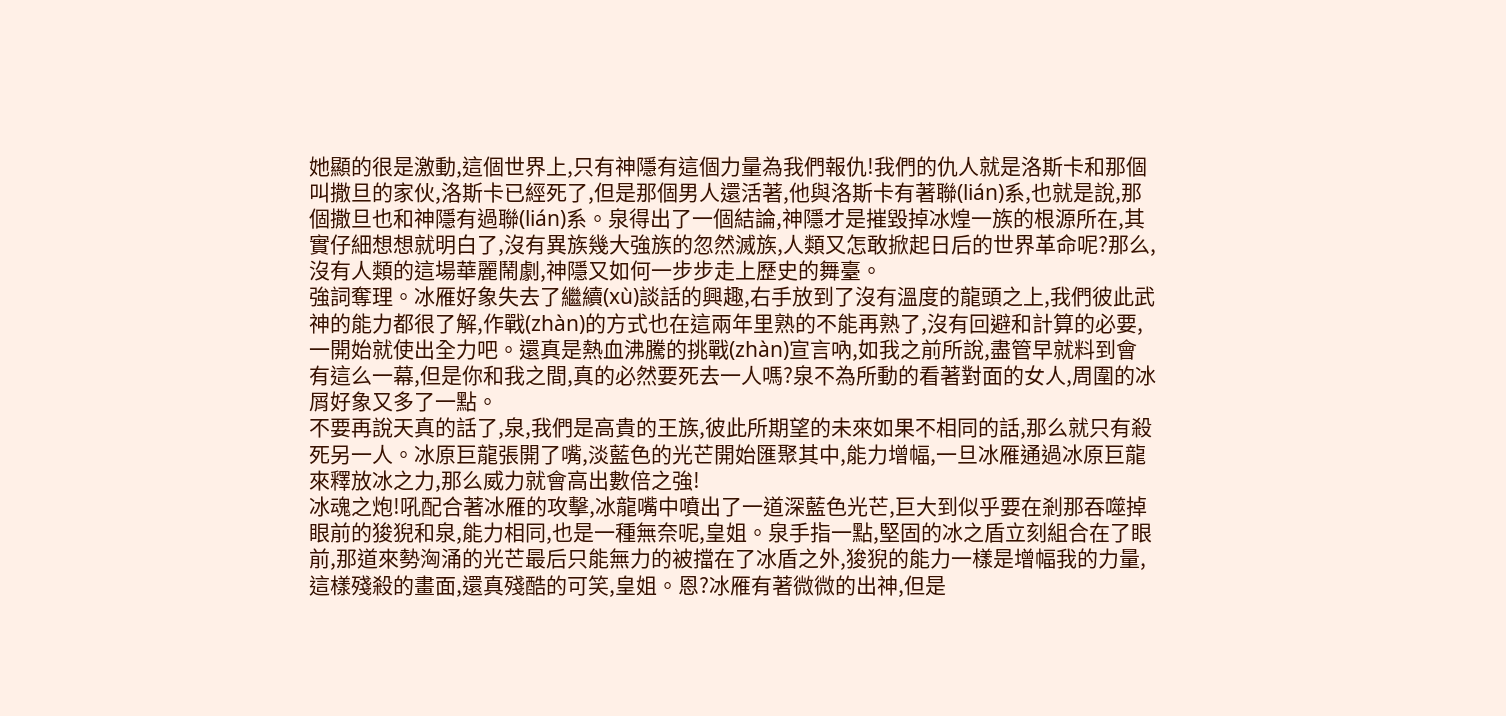她顯的很是激動,這個世界上,只有神隱有這個力量為我們報仇!我們的仇人就是洛斯卡和那個叫撒旦的家伙,洛斯卡已經死了,但是那個男人還活著,他與洛斯卡有著聯(lián)系,也就是說,那個撒旦也和神隱有過聯(lián)系。泉得出了一個結論,神隱才是摧毀掉冰煌一族的根源所在,其實仔細想想就明白了,沒有異族幾大強族的忽然滅族,人類又怎敢掀起日后的世界革命呢?那么,沒有人類的這場華麗鬧劇,神隱又如何一步步走上歷史的舞臺。
強詞奪理。冰雁好象失去了繼續(xù)談話的興趣,右手放到了沒有溫度的龍頭之上,我們彼此武神的能力都很了解,作戰(zhàn)的方式也在這兩年里熟的不能再熟了,沒有回避和計算的必要,一開始就使出全力吧。還真是熱血沸騰的挑戰(zhàn)宣言吶,如我之前所說,盡管早就料到會有這么一幕,但是你和我之間,真的必然要死去一人嗎?泉不為所動的看著對面的女人,周圍的冰屑好象又多了一點。
不要再說天真的話了,泉,我們是高貴的王族,彼此所期望的未來如果不相同的話,那么就只有殺死另一人。冰原巨龍張開了嘴,淡藍色的光芒開始匯聚其中,能力增幅,一旦冰雁通過冰原巨龍來釋放冰之力,那么威力就會高出數倍之強!
冰魂之炮!吼配合著冰雁的攻擊,冰龍嘴中噴出了一道深藍色光芒,巨大到似乎要在剎那吞噬掉眼前的狻猊和泉,能力相同,也是一種無奈呢,皇姐。泉手指一點,堅固的冰之盾立刻組合在了眼前,那道來勢洶涌的光芒最后只能無力的被擋在了冰盾之外,狻猊的能力一樣是增幅我的力量,這樣殘殺的畫面,還真殘酷的可笑,皇姐。恩?冰雁有著微微的出神,但是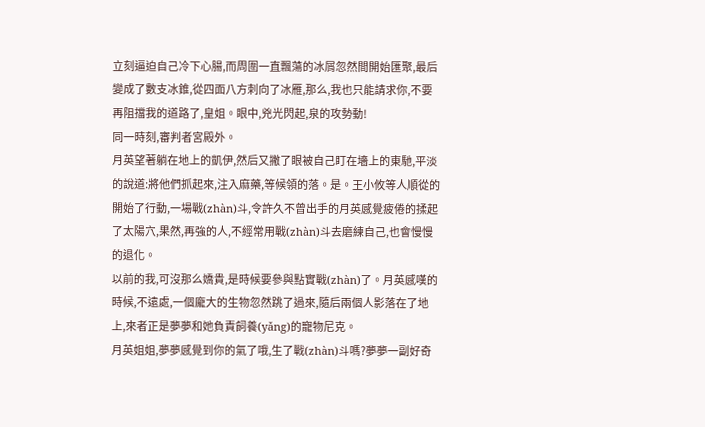立刻逼迫自己冷下心腸,而周圍一直飄蕩的冰屑忽然間開始匯聚,最后變成了數支冰錐,從四面八方刺向了冰雁,那么,我也只能請求你,不要再阻擋我的道路了,皇姐。眼中,兇光閃起,泉的攻勢動!
同一時刻,審判者宮殿外。
月英望著躺在地上的凱伊,然后又撇了眼被自己盯在墻上的東馳,平淡的說道:將他們抓起來,注入麻藥,等候領的落。是。王小攸等人順從的開始了行動,一場戰(zhàn)斗,令許久不曾出手的月英感覺疲倦的揉起了太陽穴,果然,再強的人,不經常用戰(zhàn)斗去磨練自己,也會慢慢的退化。
以前的我,可沒那么嬌貴,是時候要參與點實戰(zhàn)了。月英感嘆的時候,不遠處,一個龐大的生物忽然跳了過來,隨后兩個人影落在了地上,來者正是夢夢和她負責飼養(yǎng)的寵物尼克。
月英姐姐,夢夢感覺到你的氣了哦,生了戰(zhàn)斗嗎?夢夢一副好奇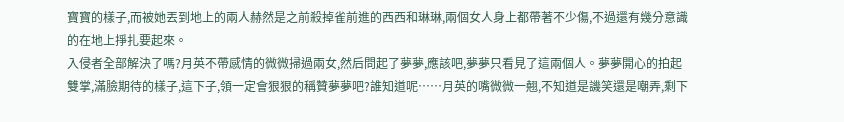寶寶的樣子,而被她丟到地上的兩人赫然是之前殺掉雀前進的西西和琳琳,兩個女人身上都帶著不少傷,不過還有幾分意識的在地上掙扎要起來。
入侵者全部解決了嗎?月英不帶感情的微微掃過兩女,然后問起了夢夢,應該吧,夢夢只看見了這兩個人。夢夢開心的拍起雙掌,滿臉期待的樣子,這下子,領一定會狠狠的稱贊夢夢吧?誰知道呢……月英的嘴微微一翹,不知道是譏笑還是嘲弄,剩下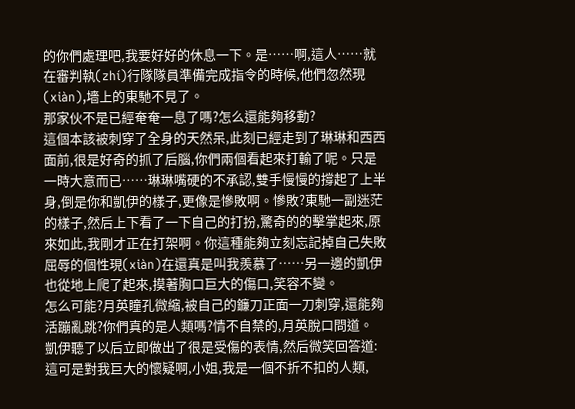的你們處理吧,我要好好的休息一下。是……啊,這人……就在審判執(zhí)行隊隊員準備完成指令的時候,他們忽然現(xiàn),墻上的東馳不見了。
那家伙不是已經奄奄一息了嗎?怎么還能夠移動?
這個本該被刺穿了全身的天然呆,此刻已經走到了琳琳和西西面前,很是好奇的抓了后腦,你們兩個看起來打輸了呢。只是一時大意而已……琳琳嘴硬的不承認,雙手慢慢的撐起了上半身,倒是你和凱伊的樣子,更像是慘敗啊。慘敗?東馳一副迷茫的樣子,然后上下看了一下自己的打扮,驚奇的的擊掌起來,原來如此,我剛才正在打架啊。你這種能夠立刻忘記掉自己失敗屈辱的個性現(xiàn)在還真是叫我羨慕了……另一邊的凱伊也從地上爬了起來,摸著胸口巨大的傷口,笑容不變。
怎么可能?月英瞳孔微縮,被自己的鐮刀正面一刀刺穿,還能夠活蹦亂跳?你們真的是人類嗎?情不自禁的,月英脫口問道。
凱伊聽了以后立即做出了很是受傷的表情,然后微笑回答道:這可是對我巨大的懷疑啊,小姐,我是一個不折不扣的人類,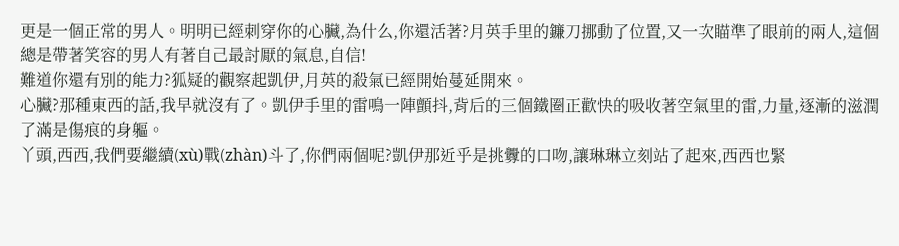更是一個正常的男人。明明已經刺穿你的心臟,為什么,你還活著?月英手里的鐮刀挪動了位置,又一次瞄準了眼前的兩人,這個總是帶著笑容的男人有著自己最討厭的氣息,自信!
難道你還有別的能力?狐疑的觀察起凱伊,月英的殺氣已經開始蔓延開來。
心臟?那種東西的話,我早就沒有了。凱伊手里的雷鳴一陣顫抖,背后的三個鐵圈正歡快的吸收著空氣里的雷,力量,逐漸的滋潤了滿是傷痕的身軀。
丫頭,西西,我們要繼續(xù)戰(zhàn)斗了,你們兩個呢?凱伊那近乎是挑釁的口吻,讓琳琳立刻站了起來,西西也緊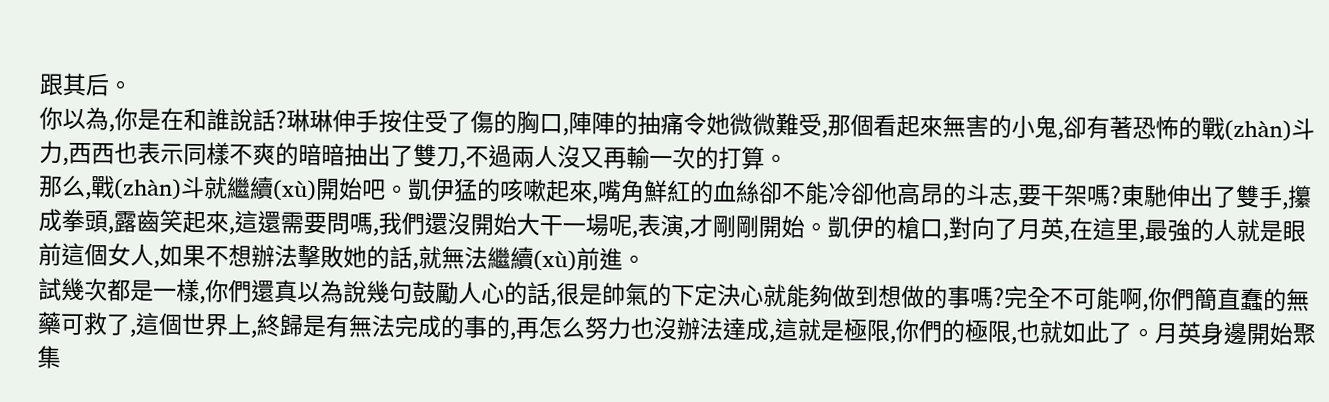跟其后。
你以為,你是在和誰說話?琳琳伸手按住受了傷的胸口,陣陣的抽痛令她微微難受,那個看起來無害的小鬼,卻有著恐怖的戰(zhàn)斗力,西西也表示同樣不爽的暗暗抽出了雙刀,不過兩人沒又再輸一次的打算。
那么,戰(zhàn)斗就繼續(xù)開始吧。凱伊猛的咳嗽起來,嘴角鮮紅的血絲卻不能冷卻他高昂的斗志,要干架嗎?東馳伸出了雙手,攥成拳頭,露齒笑起來,這還需要問嗎,我們還沒開始大干一場呢,表演,才剛剛開始。凱伊的槍口,對向了月英,在這里,最強的人就是眼前這個女人,如果不想辦法擊敗她的話,就無法繼續(xù)前進。
試幾次都是一樣,你們還真以為說幾句鼓勵人心的話,很是帥氣的下定決心就能夠做到想做的事嗎?完全不可能啊,你們簡直蠢的無藥可救了,這個世界上,終歸是有無法完成的事的,再怎么努力也沒辦法達成,這就是極限,你們的極限,也就如此了。月英身邊開始聚集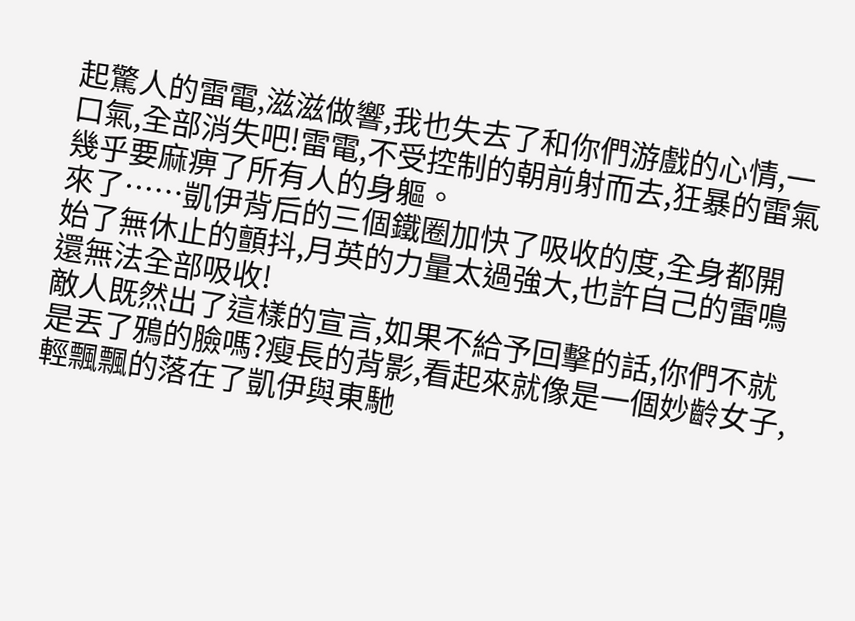起驚人的雷電,滋滋做響,我也失去了和你們游戲的心情,一口氣,全部消失吧!雷電,不受控制的朝前射而去,狂暴的雷氣幾乎要麻痹了所有人的身軀。
來了……凱伊背后的三個鐵圈加快了吸收的度,全身都開始了無休止的顫抖,月英的力量太過強大,也許自己的雷鳴還無法全部吸收!
敵人既然出了這樣的宣言,如果不給予回擊的話,你們不就是丟了鴉的臉嗎?瘦長的背影,看起來就像是一個妙齡女子,輕飄飄的落在了凱伊與東馳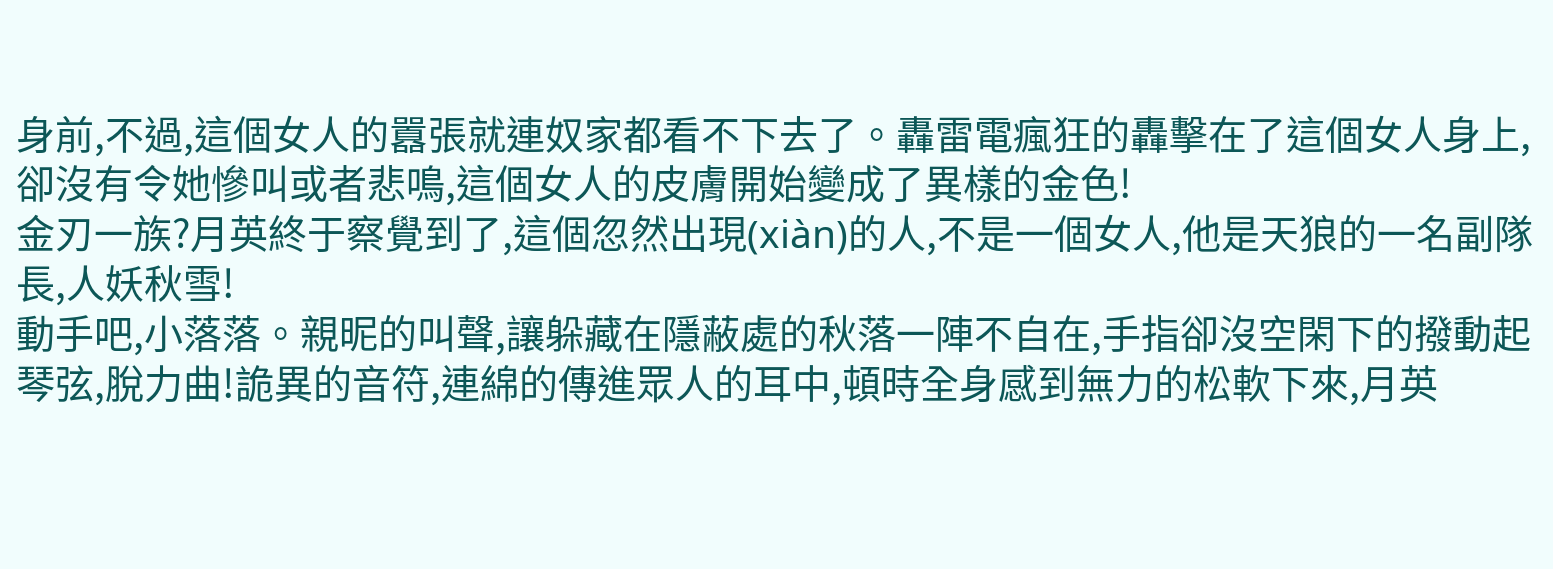身前,不過,這個女人的囂張就連奴家都看不下去了。轟雷電瘋狂的轟擊在了這個女人身上,卻沒有令她慘叫或者悲鳴,這個女人的皮膚開始變成了異樣的金色!
金刃一族?月英終于察覺到了,這個忽然出現(xiàn)的人,不是一個女人,他是天狼的一名副隊長,人妖秋雪!
動手吧,小落落。親昵的叫聲,讓躲藏在隱蔽處的秋落一陣不自在,手指卻沒空閑下的撥動起琴弦,脫力曲!詭異的音符,連綿的傳進眾人的耳中,頓時全身感到無力的松軟下來,月英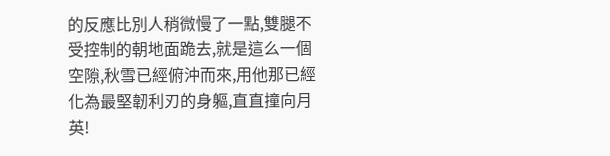的反應比別人稍微慢了一點,雙腿不受控制的朝地面跪去,就是這么一個空隙,秋雪已經俯沖而來,用他那已經化為最堅韌利刃的身軀,直直撞向月英!